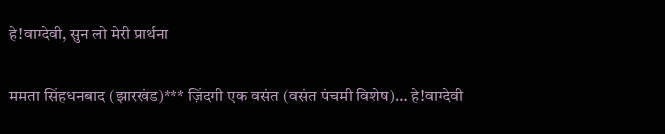हे!वाग्देवी, सुन लो मेरी प्रार्थना

ममता सिंहधनबाद (झारखंड)*** ज़िंदगी एक वसंत (वसंत पंचमी विशेष)… हे!वाग्देवी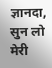ज्ञानदा, सुन लो मेरी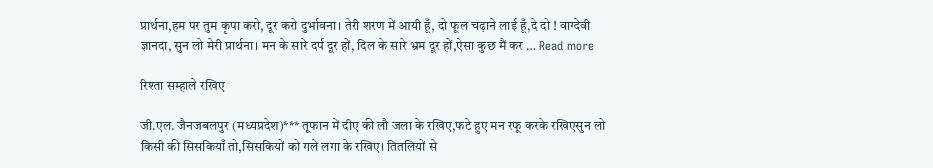प्रार्थना,हम पर तुम कृपा करो, दूर करो दुर्भावना। तेरी शरण में आयी हूँ, दो फूल चढ़ाने लाई हूँ,दे दो ! वाग्देवी ज्ञानदा, सुन लो मेरी प्रार्थना। मन के सारे दर्प दूर हों, दिल के सारे भ्रम दूर हों,ऐसा कुछ मैं कर … Read more

रिश्ता सम्हाले रखिए

जी.एल. जैनजबलपुर (मध्यप्रदेश)*** तूफान में दीए की लौ जला के रखिए,फटे हुए मन रफू करके रखिएसुन लो किसी की सिसकियाँ तो,सिसकियों को गले लगा के रखिए। तितलियों से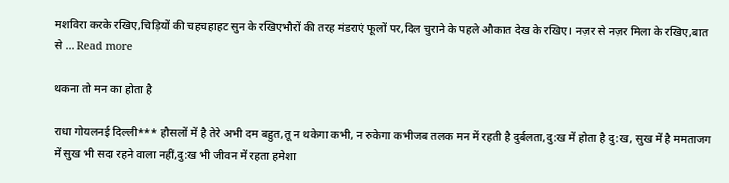मशविरा करके रखिए,चिड़ियों की चहचहाहट सुन के रखिएभौरों की तरह मंडराएं फूलों पर,दिल चुराने के पहले औकात देख के रखिए। नज़र से नज़र मिला के रखिए,बात से … Read more

थकना तो मन का होता है

राधा गोयलनई दिल्ली*** हौसलों में है तेरे अभी दम बहुत,तू न थकेगा कभी, न रुकेगा कभीजब तलक मन में रहती है दुर्बलता,दु:ख में होता है दु:ख, सुख में है ममताजग में सुख भी सदा रहने वाला नहीं,दु:ख भी जीवन में रहता हमेशा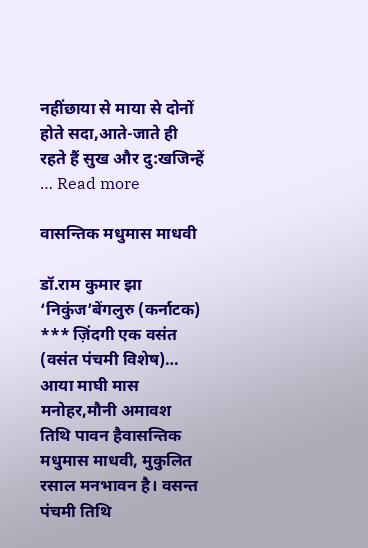नहींछाया से माया से दोनों होते सदा,आते-जाते ही रहते हैं सुख और दु:खजिन्हें … Read more

वासन्तिक मधुमास माधवी

डॉ.राम कुमार झा ‘निकुंज’बेंगलुरु (कर्नाटक) *** ज़िंदगी एक वसंत (वसंत पंचमी विशेष)… आया माघी मास मनोहर,मौनी अमावश तिथि पावन हैवासन्तिक मधुमास माधवी, मुकुलित रसाल मनभावन है। वसन्त पंचमी तिथि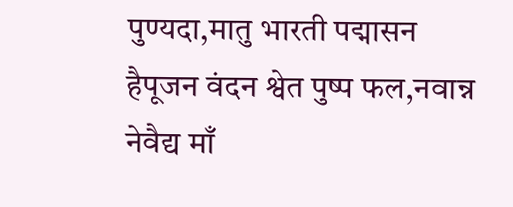पुण्यदा,मातु भारती पद्मासन हैपूजन वंदन श्वेत पुष्प फल,नवान्न नेवैद्य माँ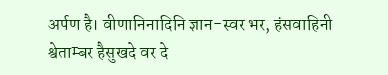अर्पण है। वीणानिनादिनि ज्ञान-स्वर भर, हंसवाहिनी श्वेताम्बर हैसुखदे वर दे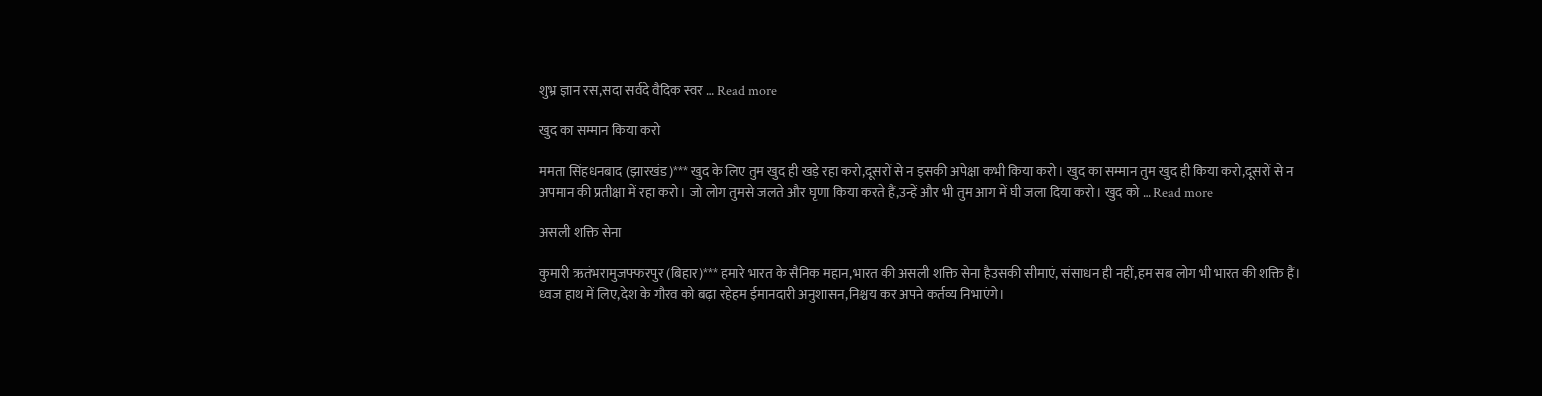शुभ्र ज्ञान रस,सदा सर्वदे वैदिक स्वर … Read more

खुद का सम्मान किया करो

ममता सिंहधनबाद (झारखंड)*** खुद के लिए तुम खुद ही खड़े रहा करो,दूसरों से न इसकी अपेक्षा कभी किया करो। खुद का सम्मान तुम खुद ही किया करो,दूसरों से न अपमान की प्रतीक्षा में रहा करो। जो लोग तुमसे जलते और घृणा किया करते हैं,उन्हें और भी तुम आग में घी जला दिया करो। खुद को … Read more

असली शक्ति सेना

कुमारी ऋतंभरामुजफ्फरपुर (बिहार)*** हमारे भारत के सैनिक महान,भारत की असली शक्ति सेना हैउसकी सीमाएं, संसाधन ही नहीं,हम सब लोग भी भारत की शक्ति हैं। ध्वज हाथ में लिए,देश के गौरव को बढ़ा रहेहम ईमानदारी अनुशासन,निश्चय कर अपने कर्तव्य निभाएंगे।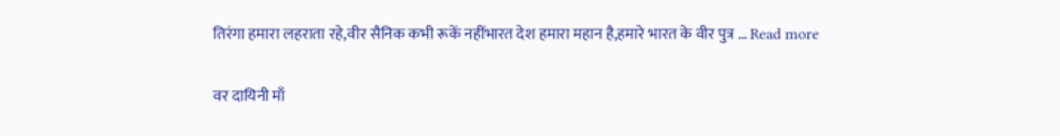तिरंगा हमारा लहराता रहे,वीर सैनिक कभी रूकें नहींभारत देश हमारा महान है,हमारे भारत के वीर पुत्र … Read more

वर दायिनी माँ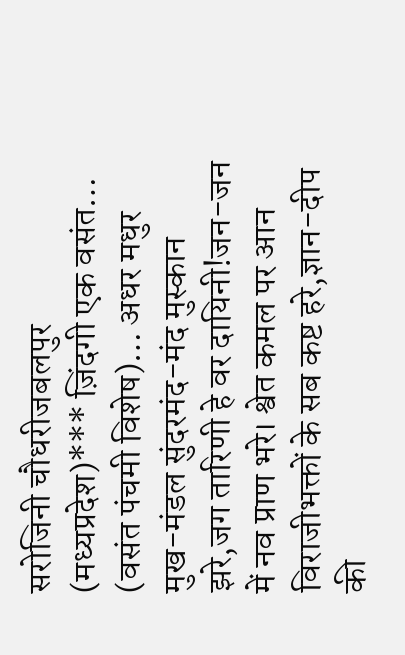सरोजिनी चौधरीजबलपुर (मध्यप्रदेश)*** ज़िंदगी एक वसंत… (वसंत पंचमी विशेष)… अधर मधुर मुख-मंडल सुंदरमंद-मंद मुस्कान झरे,जग तारिणी हे वर दायिनी!जन-जन में नव प्राण भरे। श्वेत कमल पर आन विराजीभक्तों के सब कष्ट हरे,ज्ञान-दीप की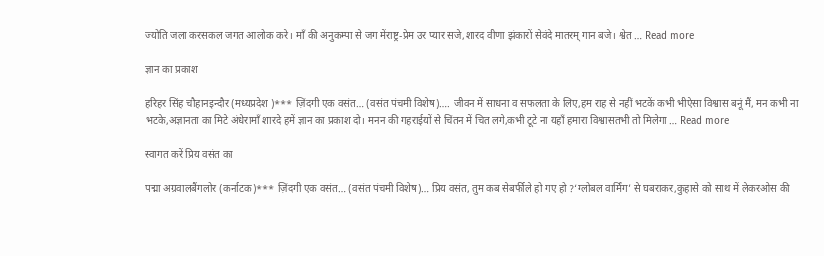ज्योति जला करसकल जगत आलोक करे। माँ की अनुकम्पा से जग मेंराष्ट्र-प्रेम उर प्यार सजे,शारद वीणा झंकारों सेवंदे मातरम् गान बजे। श्वेत … Read more

ज्ञान का प्रकाश

हरिहर सिंह चौहानइन्दौर (मध्यप्रदेश )*** ज़िंदगी एक वसंत… (वसंत पंचमी विशेष)…. जीवन में साधना व सफलता के लिए,हम राह से नहीं भटकें कभी भीऐसा विश्वास बनूं मैं, मन कभी ना भटके,अज्ञानता का मिटे अंधेरामाँ शारदे हमें ज्ञान का प्रकाश दो। मनन की गहराईयों से चिंतन में चित लगे,कभी टूटे ना यहाँ हमारा विश्वासतभी तो मिलेगा … Read more

स्वागत करें प्रिय वसंत का

पद्मा अग्रवालबैंगलोर (कर्नाटक)*** ज़िंदगी एक वसंत… (वसंत पंचमी विशेष)… प्रिय वसंत, तुम कब सेबर्फीले हो गए हो ?‘ग्लोबल वार्मिंग’ से घबराकर,कुहासे को साथ में लेकरओस की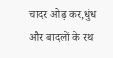चादर ओढ़ कर,धुंध और बादलों के रथ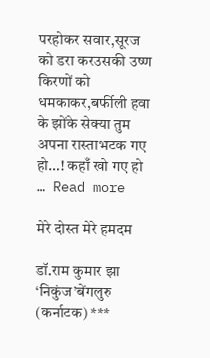परहोकर सवार,सूरज को डरा करउसकी उष्ण किरणों को धमकाकर,बर्फीली हवा के झोंके सेक्या तुम अपना रास्ताभटक गए हो…! कहाँ खो गए हो … Read more

मेरे दोस्त मेरे हमदम

डॉ.राम कुमार झा ‘निकुंज’बेंगलुरु (कर्नाटक) ***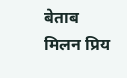बेताब मिलन प्रिय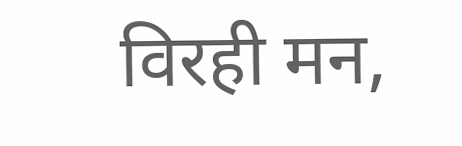विरही मन,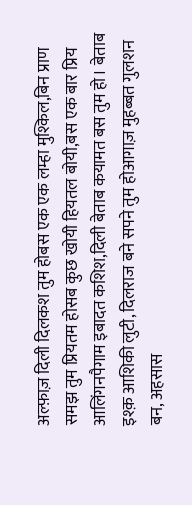अल्फ़ाज़ दिली दिलकश तुम होबस एक एक लम्हा मुश्किल,बिन प्राण समझ तुम प्रियतम होसब कुछ खोयी हियतल बोयी,बस एक बार प्रिय आलिंगनपैगाम इबादत कशिश,दिली बेताब कयामत बस तुम हो। बेताब इश्क़ आशिकी लुटी, दिलराज बने सपने तुम होआगाज़ मुहब्बत गुलशन बन, अहसास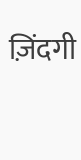ज़िंदगी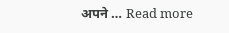अपने … Read more